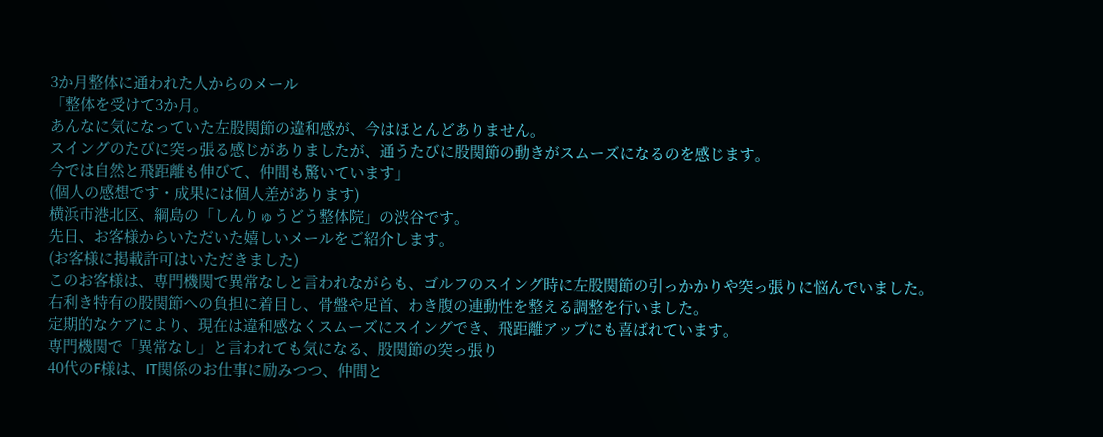3か月整体に通われた人からのメール
「整体を受けて3か月。
あんなに気になっていた左股関節の違和感が、今はほとんどありません。
スイングのたびに突っ張る感じがありましたが、通うたびに股関節の動きがスムーズになるのを感じます。
今では自然と飛距離も伸びて、仲間も驚いています」
(個人の感想です・成果には個人差があります)
横浜市港北区、綱島の「しんりゅうどう整体院」の渋谷です。
先日、お客様からいただいた嬉しいメールをご紹介します。
(お客様に掲載許可はいただきました)
このお客様は、専門機関で異常なしと言われながらも、ゴルフのスイング時に左股関節の引っかかりや突っ張りに悩んでいました。
右利き特有の股関節への負担に着目し、骨盤や足首、わき腹の連動性を整える調整を行いました。
定期的なケアにより、現在は違和感なくスムーズにスイングでき、飛距離アップにも喜ばれています。
専門機関で「異常なし」と言われても気になる、股関節の突っ張り
40代のF様は、IT関係のお仕事に励みつつ、仲間と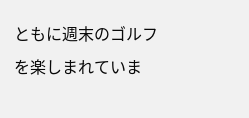ともに週末のゴルフを楽しまれていま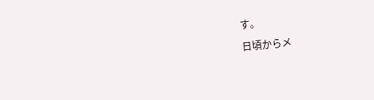す。
日頃からメ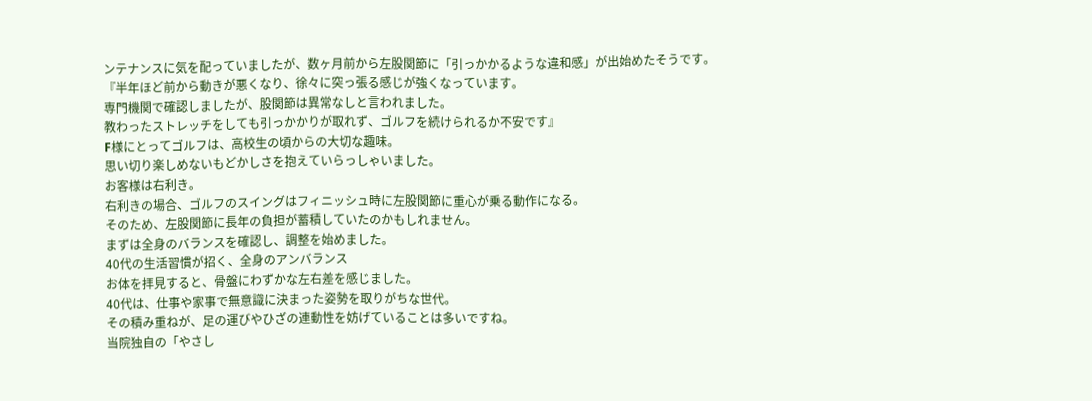ンテナンスに気を配っていましたが、数ヶ月前から左股関節に「引っかかるような違和感」が出始めたそうです。
『半年ほど前から動きが悪くなり、徐々に突っ張る感じが強くなっています。
専門機関で確認しましたが、股関節は異常なしと言われました。
教わったストレッチをしても引っかかりが取れず、ゴルフを続けられるか不安です』
F様にとってゴルフは、高校生の頃からの大切な趣味。
思い切り楽しめないもどかしさを抱えていらっしゃいました。
お客様は右利き。
右利きの場合、ゴルフのスイングはフィニッシュ時に左股関節に重心が乗る動作になる。
そのため、左股関節に長年の負担が蓄積していたのかもしれません。
まずは全身のバランスを確認し、調整を始めました。
40代の生活習慣が招く、全身のアンバランス
お体を拝見すると、骨盤にわずかな左右差を感じました。
40代は、仕事や家事で無意識に決まった姿勢を取りがちな世代。
その積み重ねが、足の運びやひざの連動性を妨げていることは多いですね。
当院独自の「やさし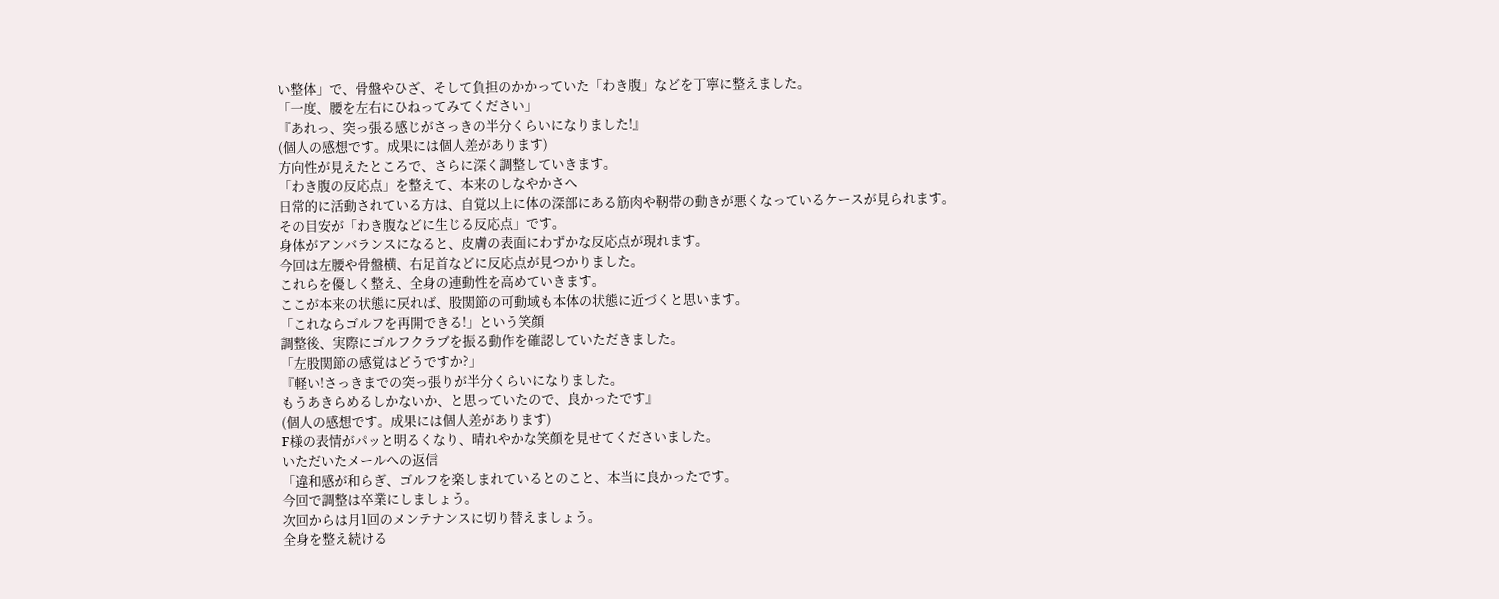い整体」で、骨盤やひざ、そして負担のかかっていた「わき腹」などを丁寧に整えました。
「一度、腰を左右にひねってみてください」
『あれっ、突っ張る感じがさっきの半分くらいになりました!』
(個人の感想です。成果には個人差があります)
方向性が見えたところで、さらに深く調整していきます。
「わき腹の反応点」を整えて、本来のしなやかさへ
日常的に活動されている方は、自覚以上に体の深部にある筋肉や靭帯の動きが悪くなっているケースが見られます。
その目安が「わき腹などに生じる反応点」です。
身体がアンバランスになると、皮膚の表面にわずかな反応点が現れます。
今回は左腰や骨盤横、右足首などに反応点が見つかりました。
これらを優しく整え、全身の連動性を高めていきます。
ここが本来の状態に戻れば、股関節の可動域も本体の状態に近づくと思います。
「これならゴルフを再開できる!」という笑顔
調整後、実際にゴルフクラブを振る動作を確認していただきました。
「左股関節の感覚はどうですか?」
『軽い!さっきまでの突っ張りが半分くらいになりました。
もうあきらめるしかないか、と思っていたので、良かったです』
(個人の感想です。成果には個人差があります)
F様の表情がパッと明るくなり、晴れやかな笑顔を見せてくださいました。
いただいたメールへの返信
「違和感が和らぎ、ゴルフを楽しまれているとのこと、本当に良かったです。
今回で調整は卒業にしましょう。
次回からは月1回のメンテナンスに切り替えましょう。
全身を整え続ける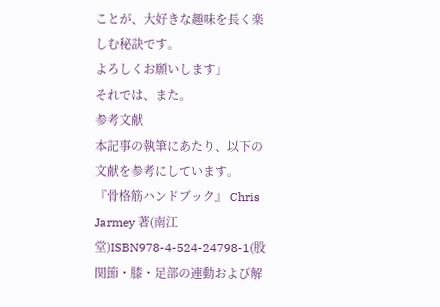ことが、大好きな趣味を長く楽しむ秘訣です。
よろしくお願いします」
それでは、また。
参考文献
本記事の執筆にあたり、以下の文献を参考にしています。
『骨格筋ハンドブック』 Chris Jarmey 著(南江堂)ISBN978-4-524-24798-1(股関節・膝・足部の連動および解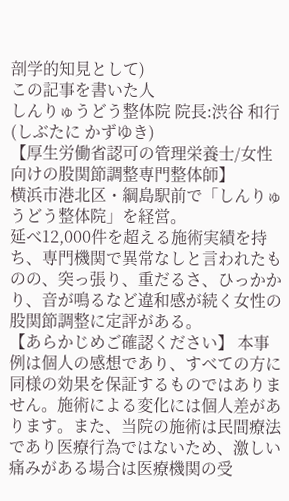剖学的知見として)
この記事を書いた人
しんりゅうどう整体院 院長:渋谷 和行(しぶたに かずゆき)
【厚生労働省認可の管理栄養士/女性向けの股関節調整専門整体師】
横浜市港北区・綱島駅前で「しんりゅうどう整体院」を経営。
延べ12,000件を超える施術実績を持ち、専門機関で異常なしと言われたものの、突っ張り、重だるさ、ひっかかり、音が鳴るなど違和感が続く女性の股関節調整に定評がある。
【あらかじめご確認ください】 本事例は個人の感想であり、すべての方に同様の効果を保証するものではありません。施術による変化には個人差があります。また、当院の施術は民間療法であり医療行為ではないため、激しい痛みがある場合は医療機関の受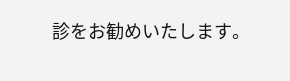診をお勧めいたします。